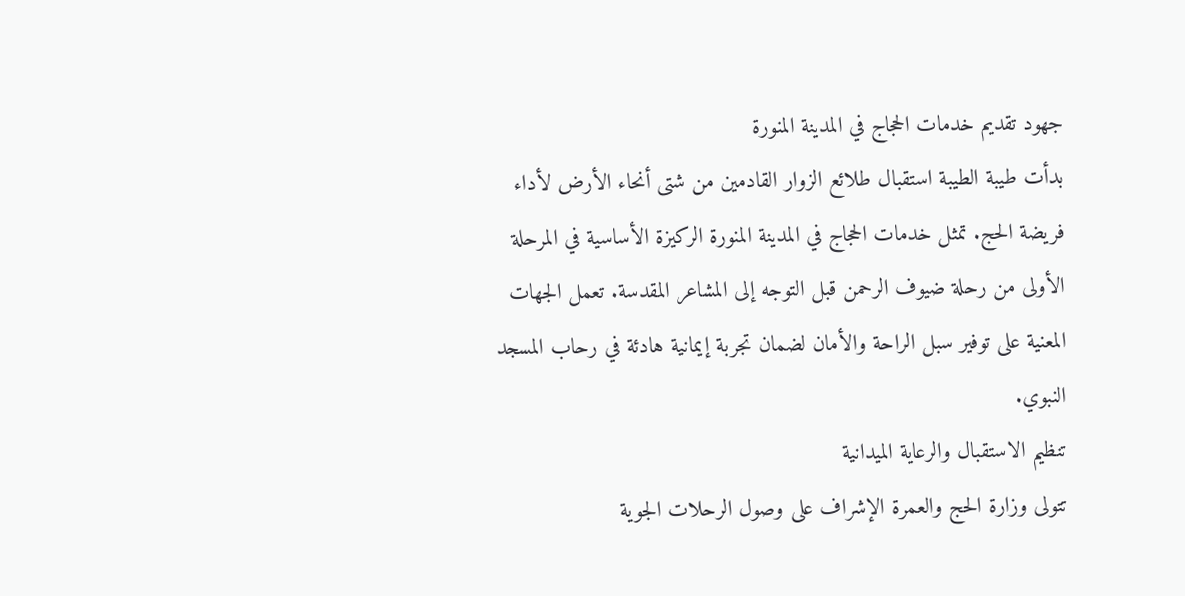جهود تقديم خدمات الحجاج في المدينة المنورة
بدأت طيبة الطيبة استقبال طلائع الزوار القادمين من شتى أنحاء الأرض لأداء فريضة الحج. تمثل خدمات الحجاج في المدينة المنورة الركيزة الأساسية في المرحلة الأولى من رحلة ضيوف الرحمن قبل التوجه إلى المشاعر المقدسة. تعمل الجهات المعنية على توفير سبل الراحة والأمان لضمان تجربة إيمانية هادئة في رحاب المسجد النبوي.
تنظيم الاستقبال والرعاية الميدانية
تتولى وزارة الحج والعمرة الإشراف على وصول الرحلات الجوية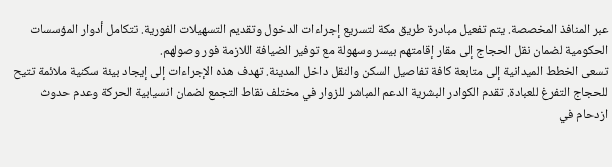عبر المنافذ المخصصة. يتم تفعيل مبادرة طريق مكة لتسريع إجراءات الدخول وتقديم التسهيلات الفورية. تتكامل أدوار المؤسسات الحكومية لضمان نقل الحجاج إلى مقار إقامتهم بيسر وسهولة مع توفير الضيافة اللازمة فور وصولهم.
تسعى الخطط الميدانية إلى متابعة كافة تفاصيل السكن والنقل داخل المدينة. تهدف هذه الإجراءات إلى إيجاد بيئة سكنية ملائمة تتيح للحجاج التفرغ للعبادة. تقدم الكوادر البشرية الدعم المباشر للزوار في مختلف نقاط التجمع لضمان انسيابية الحركة وعدم حدوث ازدحام في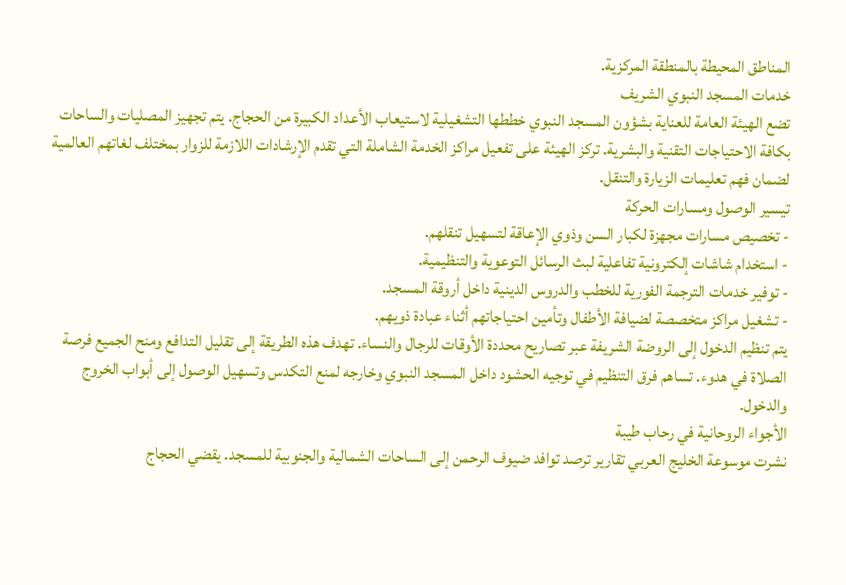المناطق المحيطة بالمنطقة المركزية.
خدمات المسجد النبوي الشريف
تضع الهيئة العامة للعناية بشؤون المسجد النبوي خططها التشغيلية لاستيعاب الأعداد الكبيرة من الحجاج. يتم تجهيز المصليات والساحات بكافة الاحتياجات التقنية والبشرية. تركز الهيئة على تفعيل مراكز الخدمة الشاملة التي تقدم الإرشادات اللازمة للزوار بمختلف لغاتهم العالمية لضمان فهم تعليمات الزيارة والتنقل.
تيسير الوصول ومسارات الحركة
- تخصيص مسارات مجهزة لكبار السن وذوي الإعاقة لتسهيل تنقلهم.
- استخدام شاشات إلكترونية تفاعلية لبث الرسائل التوعوية والتنظيمية.
- توفير خدمات الترجمة الفورية للخطب والدروس الدينية داخل أروقة المسجد.
- تشغيل مراكز متخصصة لضيافة الأطفال وتأمين احتياجاتهم أثناء عبادة ذويهم.
يتم تنظيم الدخول إلى الروضة الشريفة عبر تصاريح محددة الأوقات للرجال والنساء. تهدف هذه الطريقة إلى تقليل التدافع ومنح الجميع فرصة الصلاة في هدوء. تساهم فرق التنظيم في توجيه الحشود داخل المسجد النبوي وخارجه لمنع التكدس وتسهيل الوصول إلى أبواب الخروج والدخول.
الأجواء الروحانية في رحاب طيبة
نشرت موسوعة الخليج العربي تقارير ترصد توافد ضيوف الرحمن إلى الساحات الشمالية والجنوبية للمسجد. يقضي الحجاج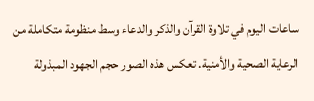ساعات اليوم في تلاوة القرآن والذكر والدعاء وسط منظومة متكاملة من الرعاية الصحية والأمنية. تعكس هذه الصور حجم الجهود المبذولة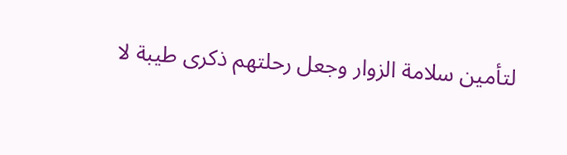لتأمين سلامة الزوار وجعل رحلتهم ذكرى طيبة لا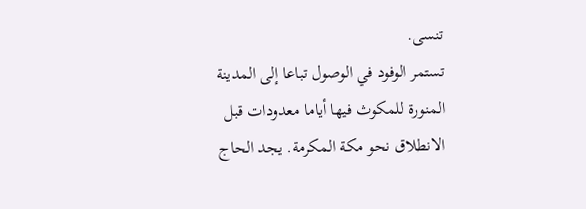تنسى.
تستمر الوفود في الوصول تباعا إلى المدينة المنورة للمكوث فيها أياما معدودات قبل الانطلاق نحو مكة المكرمة. يجد الحاج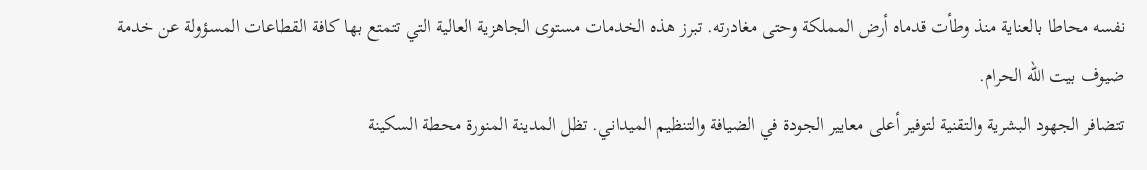نفسه محاطا بالعناية منذ وطأت قدماه أرض المملكة وحتى مغادرته. تبرز هذه الخدمات مستوى الجاهزية العالية التي تتمتع بها كافة القطاعات المسؤولة عن خدمة ضيوف بيت الله الحرام.
تتضافر الجهود البشرية والتقنية لتوفير أعلى معايير الجودة في الضيافة والتنظيم الميداني. تظل المدينة المنورة محطة السكينة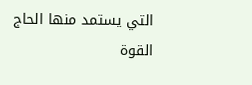التي يستمد منها الحاج القوة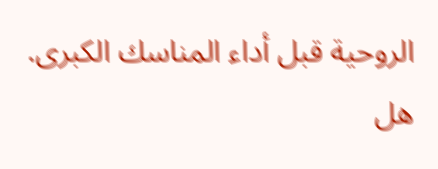الروحية قبل أداء المناسك الكبرى. هل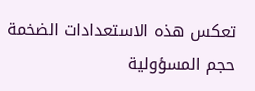تعكس هذه الاستعدادات الضخمة حجم المسؤولية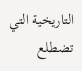التاريخية التي تضطلع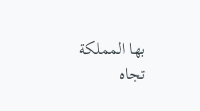بها المملكة تجاه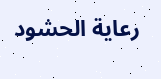رعاية الحشود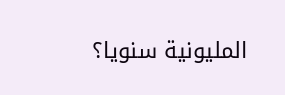المليونية سنويا؟